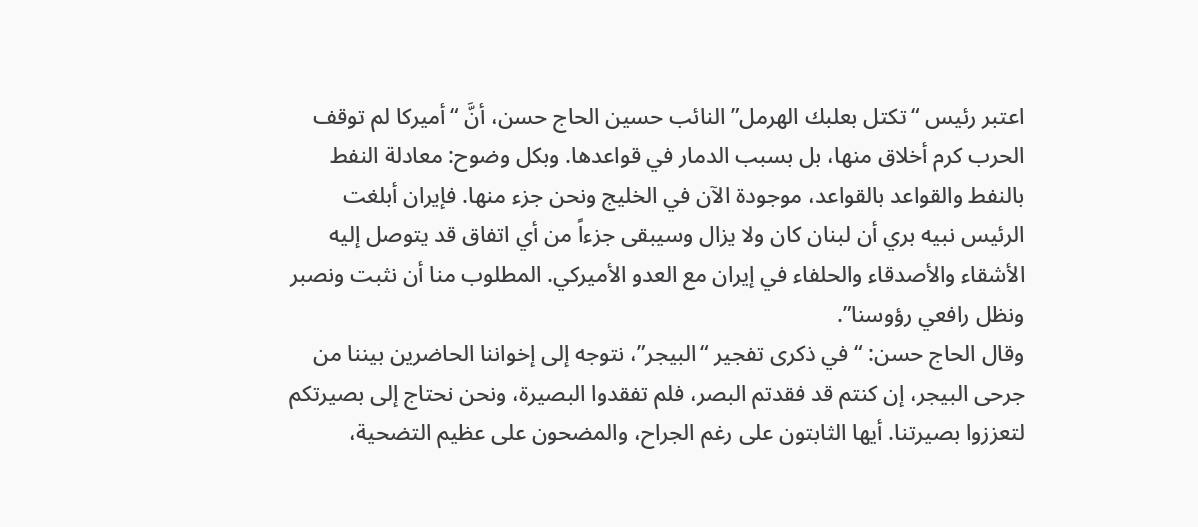اعتبر رئيس “تكتل بعلبك الهرمل” النائب حسين الحاج حسن، أنَّ “أميركا لم توقف الحرب كرم أخلاق منها، بل بسبب الدمار في قواعدها. وبكل وضوح: معادلة النفط بالنفط والقواعد بالقواعد، موجودة الآن في الخليج ونحن جزء منها. فإيران أبلغت الرئيس نبيه بري أن لبنان كان ولا يزال وسيبقى جزءاً من أي اتفاق قد يتوصل إليه الأشقاء والأصدقاء والحلفاء في إيران مع العدو الأميركي. المطلوب منا أن نثبت ونصبر ونظل رافعي رؤوسنا”.
وقال الحاج حسن: “في ذكرى تفجير “البيجر”، نتوجه إلى إخواننا الحاضرين بيننا من جرحى البيجر، إن كنتم قد فقدتم البصر، فلم تفقدوا البصيرة، ونحن نحتاج إلى بصيرتكم لتعززوا بصيرتنا. أيها الثابتون على رغم الجراح، والمضحون على عظيم التضحية،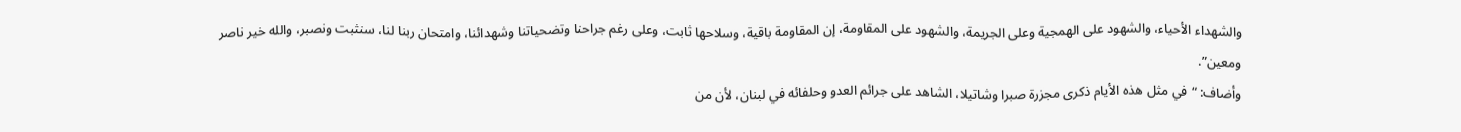والشهداء الأحياء، والشهود على الهمجية وعلى الجريمة، والشهود على المقاومة، إن المقاومة باقية، وسلاحها ثابت، وعلى رغم جراحنا وتضحياتنا وشهدائنا، وامتحان ربنا لنا، سنثبت ونصبر، والله خير ناصر ومعين”.
وأضاف: “في مثل هذه الأيام ذكرى مجزرة صبرا وشاتيلا، الشاهد على جرائم العدو وحلفائه في لبنان، لأن من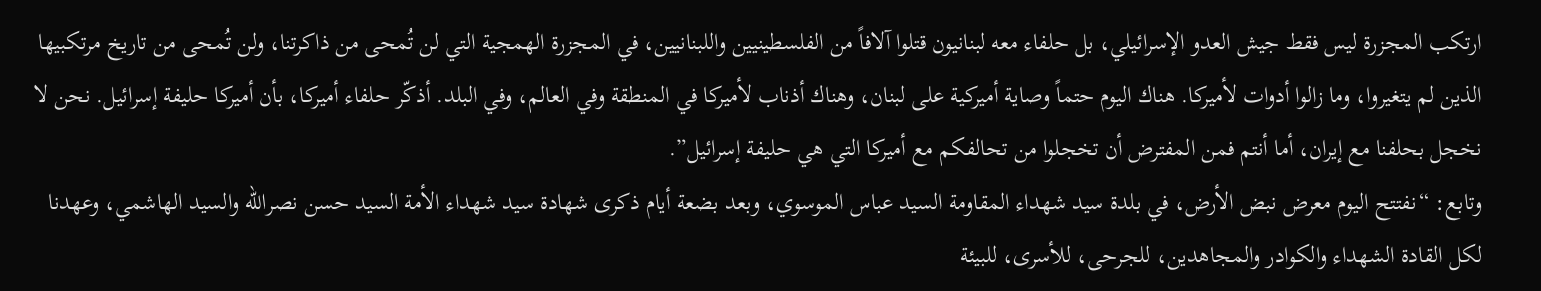ارتكب المجزرة ليس فقط جيش العدو الإسرائيلي، بل حلفاء معه لبنانيون قتلوا آلافاً من الفلسطينيين واللبنانيين، في المجزرة الهمجية التي لن تُمحى من ذاكرتنا، ولن تُمحى من تاريخ مرتكبيها الذين لم يتغيروا، وما زالوا أدوات لأميركا. هناك اليوم حتماً وصاية أميركية على لبنان، وهناك أذناب لأميركا في المنطقة وفي العالم، وفي البلد. أذكّر حلفاء أميركا، بأن أميركا حليفة إسرائيل. نحن لا نخجل بحلفنا مع إيران، أما أنتم فمن المفترض أن تخجلوا من تحالفكم مع أميركا التي هي حليفة إسرائيل”.
وتابع: “نفتتح اليوم معرض نبض الأرض، في بلدة سيد شهداء المقاومة السيد عباس الموسوي، وبعد بضعة أيام ذكرى شهادة سيد شهداء الأمة السيد حسن نصرالله والسيد الهاشمي، وعهدنا لكل القادة الشهداء والكوادر والمجاهدين، للجرحى، للأسرى، للبيئة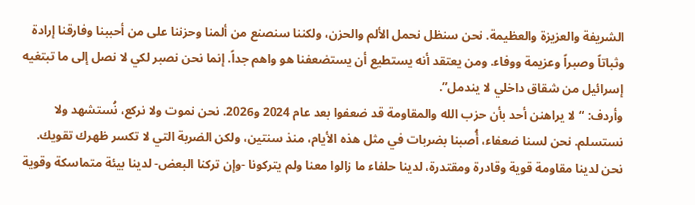الشريفة والعزيزة والعظيمة. نحن سنظل نحمل الألم والحزن، ولكننا سنصنع من ألمنا وحزننا على من أحببنا وفارقنا إرادة وثباتاً وصبراً وعزيمة ووفاء. ومن يعتقد أنه يستطيع أن يستضعفنا هو واهم جداً. إنما نحن نصبر لكي لا نصل إلى ما تبتغيه إسرائيل من شقاق داخلي لا يندمل”.
وأردف: “لا يراهنن أحد بأن حزب الله والمقاومة قد ضعفوا بعد عام 2024 و2026. نحن نموت ولا نركع، نُستشهد ولا نستسلم. نحن لسنا ضعفاء، أُصبنا بضربات في مثل هذه الأيام، منذ سنتين، ولكن الضربة التي لا تكسر ظهرك تقويك. نحن لدينا مقاومة قوية وقادرة ومقتدرة، لدينا حلفاء ما زالوا معنا ولم يتركونا -وإن تركنا البعض- لدينا بيئة متماسكة وقوية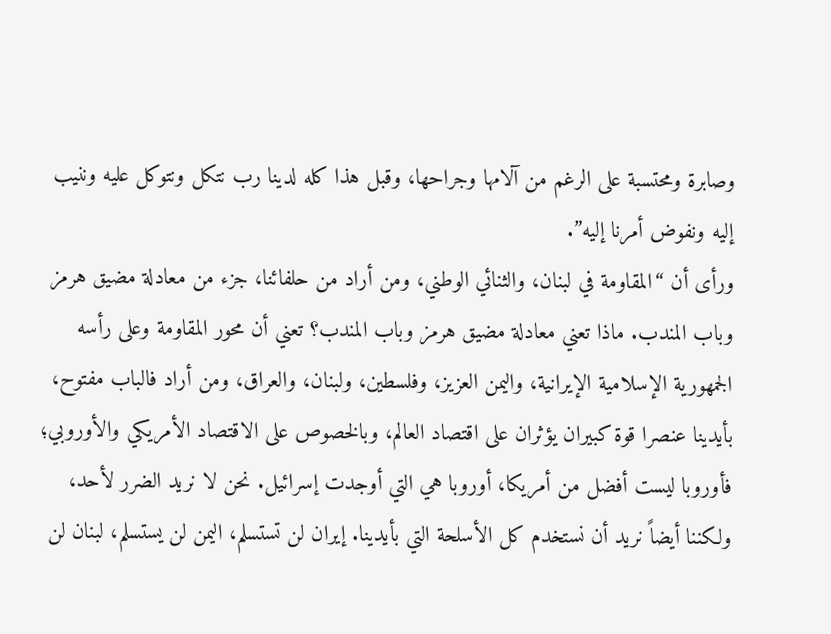وصابرة ومحتسبة على الرغم من آلامها وجراحها، وقبل هذا كله لدينا رب نتكل ونتوكل عليه وننيب إليه ونفوض أمرنا إليه”.
ورأى أن “المقاومة في لبنان، والثنائي الوطني، ومن أراد من حلفائنا، جزء من معادلة مضيق هرمز وباب المندب. ماذا تعني معادلة مضيق هرمز وباب المندب؟ تعني أن محور المقاومة وعلى رأسه الجمهورية الإسلامية الإيرانية، واليمن العزيز، وفلسطين، ولبنان، والعراق، ومن أراد فالباب مفتوح، بأيدينا عنصرا قوة كبيران يؤثران على اقتصاد العالم، وبالخصوص على الاقتصاد الأمريكي والأوروبي؛ فأوروبا ليست أفضل من أمريكا، أوروبا هي التي أوجدت إسرائيل. نحن لا نريد الضرر لأحد، ولكننا أيضاً نريد أن نستخدم كل الأسلحة التي بأيدينا. إيران لن تستسلم، اليمن لن يستسلم، لبنان لن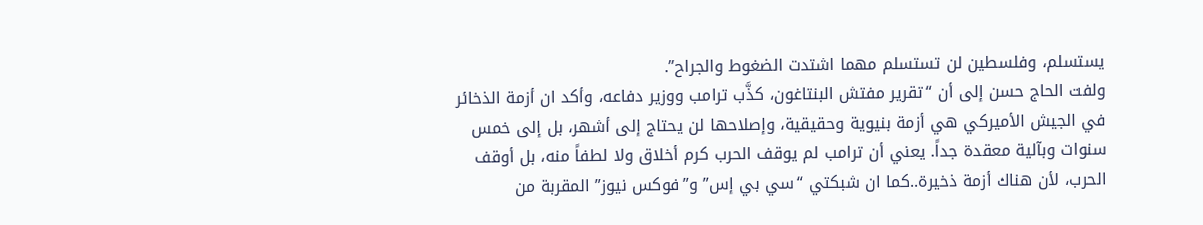يستسلم، وفلسطين لن تستسلم مهما اشتدت الضغوط والجراح”.
ولفت الحاج حسن إلى أن “تقرير مفتش البنتاغون، كذَّب ترامب ووزير دفاعه، وأكد ان أزمة الذخائر في الجيش الأميركي هي أزمة بنيوية وحقيقية، وإصلاحها لن يحتاج إلى أشهر، بل إلى خمس سنوات وبآلية معقدة جداً. يعني أن ترامب لم يوقف الحرب كرم أخلاق ولا لطفاً منه، بل أوقف الحرب، لأن هناك أزمة ذخيرة..كما ان شبكتي “سي بي إس” و”فوكس نيوز” المقربة من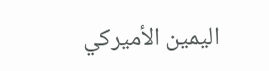اليمين الأميركي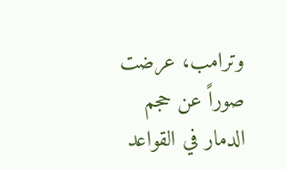وترامب، عرضت صوراً عن حجم الدمار في القواعد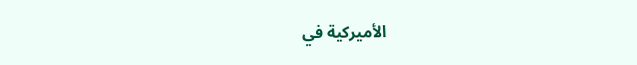الأميركية في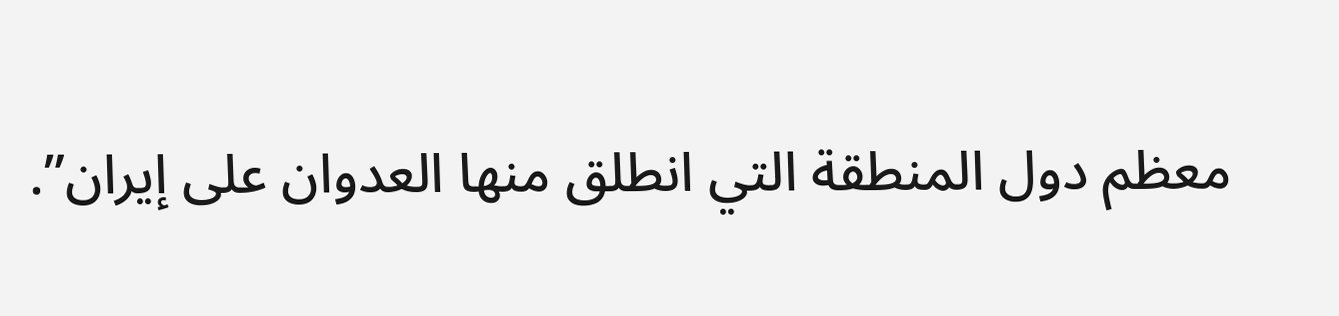معظم دول المنطقة التي انطلق منها العدوان على إيران”.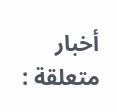أخبار متعلقة :